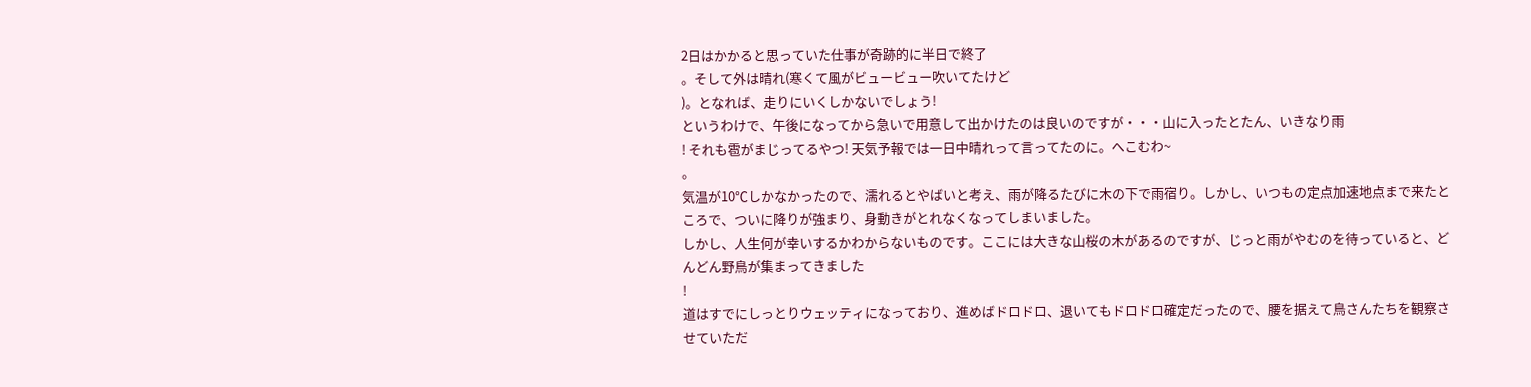2日はかかると思っていた仕事が奇跡的に半日で終了
。そして外は晴れ(寒くて風がビュービュー吹いてたけど
)。となれば、走りにいくしかないでしょう!
というわけで、午後になってから急いで用意して出かけたのは良いのですが・・・山に入ったとたん、いきなり雨
! それも雹がまじってるやつ! 天気予報では一日中晴れって言ってたのに。へこむわ~
。
気温が10℃しかなかったので、濡れるとやばいと考え、雨が降るたびに木の下で雨宿り。しかし、いつもの定点加速地点まで来たところで、ついに降りが強まり、身動きがとれなくなってしまいました。
しかし、人生何が幸いするかわからないものです。ここには大きな山桜の木があるのですが、じっと雨がやむのを待っていると、どんどん野鳥が集まってきました
!
道はすでにしっとりウェッティになっており、進めばドロドロ、退いてもドロドロ確定だったので、腰を据えて鳥さんたちを観察させていただ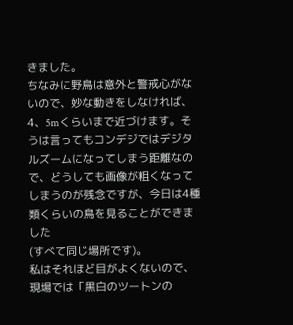きました。
ちなみに野鳥は意外と警戒心がないので、妙な動きをしなければ、4、5mくらいまで近づけます。そうは言ってもコンデジではデジタルズームになってしまう距離なので、どうしても画像が粗くなってしまうのが残念ですが、今日は4種類くらいの鳥を見ることができました
(すべて同じ場所です)。
私はそれほど目がよくないので、現場では「黒白のツートンの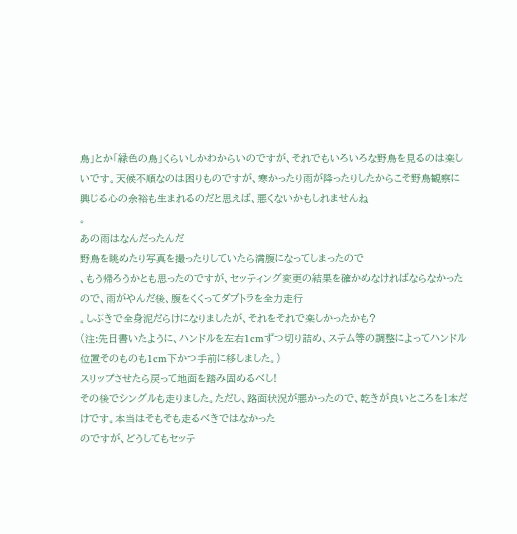鳥」とか「緑色の鳥」くらいしかわからいのですが、それでもいろいろな野鳥を見るのは楽しいです。天候不順なのは困りものですが、寒かったり雨が降ったりしたからこそ野鳥観察に興じる心の余裕も生まれるのだと思えば、悪くないかもしれませんね
。
あの雨はなんだったんだ
野鳥を眺めたり写真を撮ったりしていたら満腹になってしまったので
、もう帰ろうかとも思ったのですが、セッティング変更の結果を確かめなければならなかったので、雨がやんだ後、腹をくくってダブトラを全力走行
。しぶきで全身泥だらけになりましたが、それをそれで楽しかったかも?
(注:先日書いたように、ハンドルを左右1cmずつ切り詰め、ステム等の調整によってハンドル位置そのものも1cm下かつ手前に移しました。)
スリップさせたら戻って地面を踏み固めるべし!
その後でシングルも走りました。ただし、路面状況が悪かったので、乾きが良いところを1本だけです。本当はそもそも走るべきではなかった
のですが、どうしてもセッテ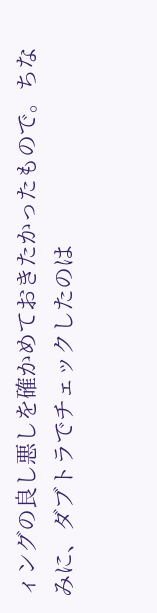ィングの良し悪しを確かめておきたかったもので。ちなみに、ダブトラでチェックしたのは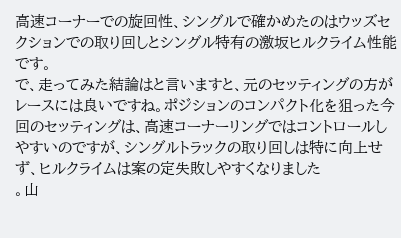高速コーナーでの旋回性、シングルで確かめたのはウッズセクションでの取り回しとシングル特有の激坂ヒルクライム性能です。
で、走ってみた結論はと言いますと、元のセッティングの方がレースには良いですね。ポジションのコンパクト化を狙った今回のセッティングは、高速コーナーリングではコントロールしやすいのですが、シングルトラックの取り回しは特に向上せず、ヒルクライムは案の定失敗しやすくなりました
。山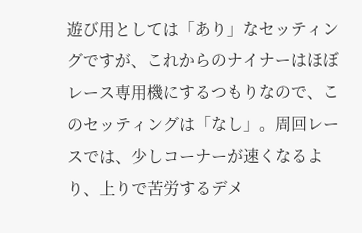遊び用としては「あり」なセッティングですが、これからのナイナーはほぼレース専用機にするつもりなので、このセッティングは「なし」。周回レースでは、少しコーナーが速くなるより、上りで苦労するデメ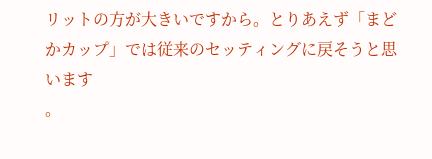リットの方が大きいですから。とりあえず「まどかカップ」では従来のセッティングに戻そうと思います
。